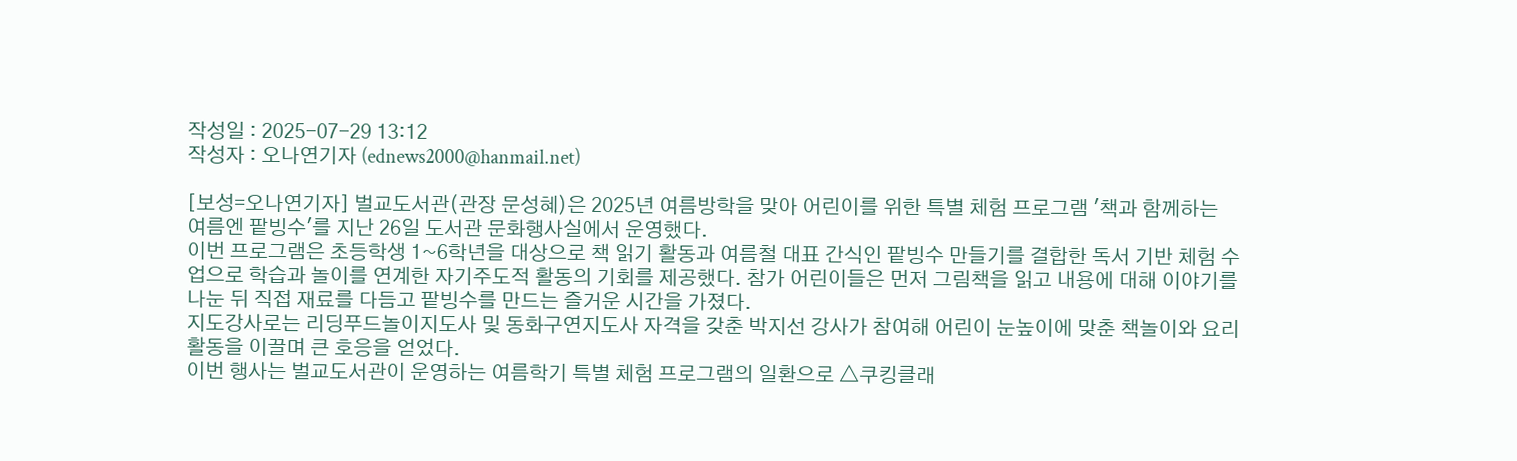작성일 : 2025-07-29 13:12
작성자 : 오나연기자 (ednews2000@hanmail.net)

[보성=오나연기자] 벌교도서관(관장 문성혜)은 2025년 여름방학을 맞아 어린이를 위한 특별 체험 프로그램 '책과 함께하는 여름엔 팥빙수'를 지난 26일 도서관 문화행사실에서 운영했다.
이번 프로그램은 초등학생 1~6학년을 대상으로 책 읽기 활동과 여름철 대표 간식인 팥빙수 만들기를 결합한 독서 기반 체험 수업으로 학습과 놀이를 연계한 자기주도적 활동의 기회를 제공했다. 참가 어린이들은 먼저 그림책을 읽고 내용에 대해 이야기를 나눈 뒤 직접 재료를 다듬고 팥빙수를 만드는 즐거운 시간을 가졌다.
지도강사로는 리딩푸드놀이지도사 및 동화구연지도사 자격을 갖춘 박지선 강사가 참여해 어린이 눈높이에 맞춘 책놀이와 요리활동을 이끌며 큰 호응을 얻었다.
이번 행사는 벌교도서관이 운영하는 여름학기 특별 체험 프로그램의 일환으로 △쿠킹클래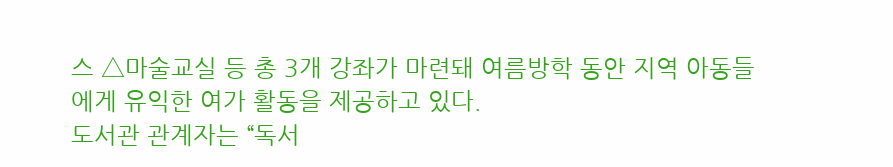스 △마술교실 등 총 3개 강좌가 마련돼 여름방학 동안 지역 아동들에게 유익한 여가 활동을 제공하고 있다.
도서관 관계자는 “독서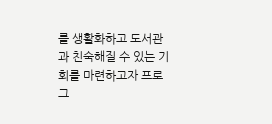를 생활화하고 도서관과 친숙해질 수 있는 기회를 마련하고자 프로그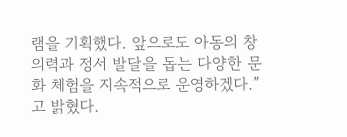램을 기획했다. 앞으로도 아동의 창의력과 정서 발달을 돕는 다양한 문화 체험을 지속적으로 운영하겠다.”고 밝혔다.